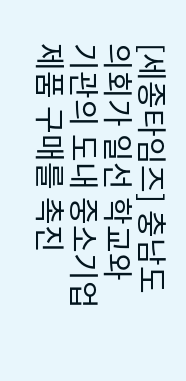[세종타임즈] 충남도의회가 일선 학교와 기관의 도내 중소기업제품 구매를 촉진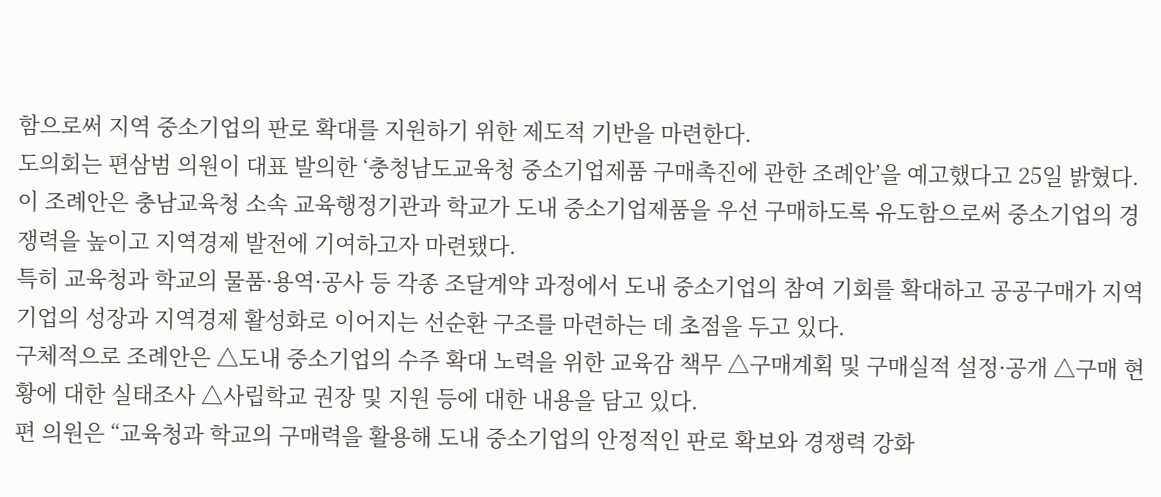함으로써 지역 중소기업의 판로 확대를 지원하기 위한 제도적 기반을 마련한다.
도의회는 편삼범 의원이 대표 발의한 ‘충청남도교육청 중소기업제품 구매촉진에 관한 조례안’을 예고했다고 25일 밝혔다.
이 조례안은 충남교육청 소속 교육행정기관과 학교가 도내 중소기업제품을 우선 구매하도록 유도함으로써 중소기업의 경쟁력을 높이고 지역경제 발전에 기여하고자 마련됐다.
특히 교육청과 학교의 물품·용역·공사 등 각종 조달계약 과정에서 도내 중소기업의 참여 기회를 확대하고 공공구매가 지역기업의 성장과 지역경제 활성화로 이어지는 선순환 구조를 마련하는 데 초점을 두고 있다.
구체적으로 조례안은 △도내 중소기업의 수주 확대 노력을 위한 교육감 책무 △구매계획 및 구매실적 설정·공개 △구매 현황에 대한 실태조사 △사립학교 권장 및 지원 등에 대한 내용을 담고 있다.
편 의원은 “교육청과 학교의 구매력을 활용해 도내 중소기업의 안정적인 판로 확보와 경쟁력 강화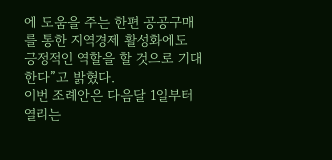에 도움을 주는 한편 공공구매를 통한 지역경제 활성화에도 긍정적인 역할을 할 것으로 기대한다”고 밝혔다.
이번 조례안은 다음달 1일부터 열리는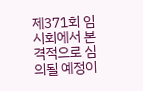제371회 임시회에서 본격적으로 심의될 예정이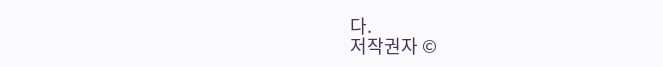다.
저작권자 ©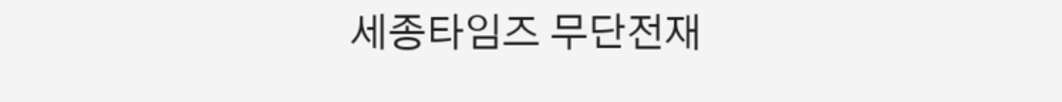세종타임즈 무단전재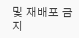및 재배포 금지